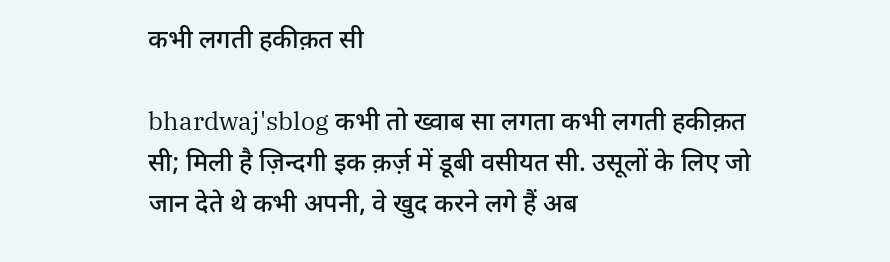कभी लगती हकीक़त सी

bhardwaj'sblog कभी तो ख्वाब सा लगता कभी लगती हकीक़त सी; मिली है ज़िन्दगी इक क़र्ज़ में डूबी वसीयत सी. उसूलों के लिए जो जान देते थे कभी अपनी, वे खुद करने लगे हैं अब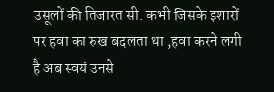उसूलों की तिजारत सी. कभी जिसके इशारों पर हवा का रुख बदलता था ,हवा करने लगी है अब स्वयं उनसे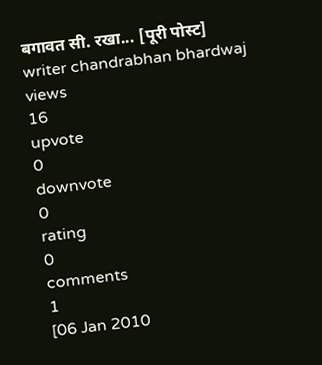बगावत सी. रखा... [पूरी पोस्ट]
writer chandrabhan bhardwaj
views
16
upvote
0
downvote
0
rating
0
comments
1
[06 Jan 2010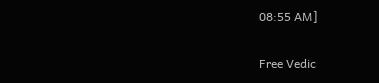08:55 AM]

Free Vedic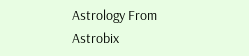Astrology From Astrobix